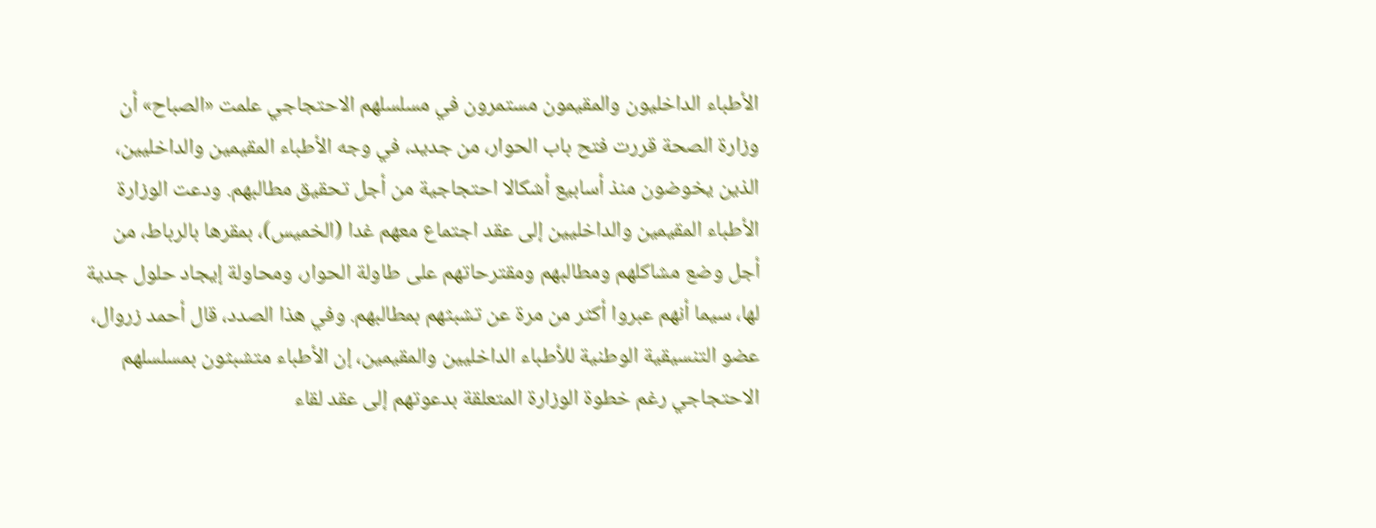الأطباء الداخليون والمقيمون مستمرون في مسلسلهم الاحتجاجي علمت «الصباح» أن وزارة الصحة قررت فتح باب الحوار، من جديد، في وجه الأطباء المقيمين والداخليين، الذين يخوضون منذ أسابيع أشكالا احتجاجية من أجل تحقيق مطالبهم. ودعت الوزارة الأطباء المقيمين والداخليين إلى عقد اجتماع معهم غدا (الخميس)، بمقرها بالرباط، من أجل وضع مشاكلهم ومطالبهم ومقترحاتهم على طاولة الحوار، ومحاولة إيجاد حلول جدية لها، سيما أنهم عبروا أكثر من مرة عن تشبثهم بمطالبهم. وفي هذا الصدد، قال أحمد زروال، عضو التنسيقية الوطنية للأطباء الداخليين والمقيمين، إن الأطباء متشبثون بمسلسلهم الاحتجاجي رغم خطوة الوزارة المتعلقة بدعوتهم إلى عقد لقاء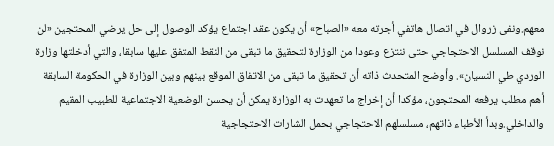معهم.ونفى زروال في اتصال هاتفي أجرته معه «الصباح» أن يكون عقد اجتماع يؤكد الوصول إلى حل يرضي المحتجين «لن نوقف المسلسل الاحتجاجي حتى ننتزع وعودا من الوزارة لتحقيق ما تبقى من النقط المتفق عليها سابقا، والتي أدخلتها وزارة الوردي طي النسيان». وأوضح المتحدث ذاته أن تحقيق ما تبقى من الاتفاق الموقع بينهم وبين الوزارة في الحكومة السابقة أهم مطلب يرفعه المحتجون، مؤكدا أن إخراج ما تعهدت به الوزارة يمكن أن يحسن الوضعية الاجتماعية للطبيب المقيم والداخلي.وبدأ الأطباء ذاتهم، مسلسلهم الاحتجاجي بحمل الشارات الاحتجاجية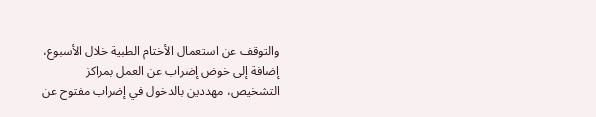والتوقف عن استعمال الأختام الطبية خلال الأسبوع، إضافة إلى خوض إضراب عن العمل بمراكز التشخيص، مهددين بالدخول في إضراب مفتوح عن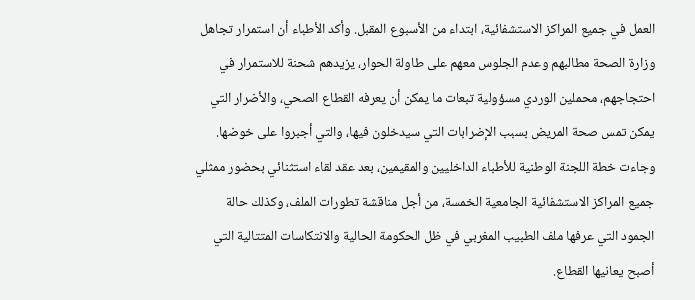العمل في جميع المراكز الاستشفائية، ابتداء من الأسبوع المقبل. وأكد الأطباء أن استمرار تجاهل وزارة الصحة مطالبهم وعدم الجلوس معهم على طاولة الحوار، يزيدهم شحنة للاستمرار في احتجاجهم، محملين الوردي مسؤولية تبعات ما يمكن أن يعرفه القطاع الصحي، والأضرار التي يمكن تمس صحة المريض بسبب الإضرابات التي سيدخلون فيها، والتي أجبروا على خوضها. وجاءت خطة اللجنة الوطنية للأطباء الداخليين والمقيمين، بعد عقد لقاء استثنائي بحضور ممثلي جميع المراكز الاستشفائية الجامعية الخمسة، من أجل مناقشة تطورات الملف، وكذلك حالة الجمود التي عرفها ملف الطبيب المغربي في ظل الحكومة الحالية والانتكاسات المتتالية التي أصبح يعانيها القطاع.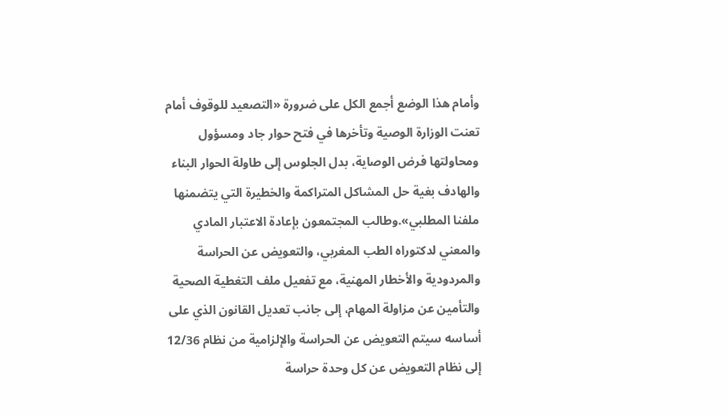وأمام هذا الوضع أجمع الكل على ضرورة «التصعيد للوقوف أمام تعنت الوزارة الوصية وتأخرها في فتح حوار جاد ومسؤول ومحاولتها فرض الوصاية، بدل الجلوس إلى طاولة الحوار البناء والهادف بغية حل المشاكل المتراكمة والخطيرة التي يتضمنها ملفنا المطلبي».وطالب المجتمعون بإعادة الاعتبار المادي والمعني لدكتوراه الطب المغربي، والتعويض عن الحراسة والمردودية والأخطار المهنية، مع تفعيل ملف التغطية الصحية والتأمين عن مزاولة المهام، إلى جانب تعديل القانون الذي على أساسه سيتم التعويض عن الحراسة والإلزامية من نظام 12/36 إلى نظام التعويض عن كل وحدة حراسة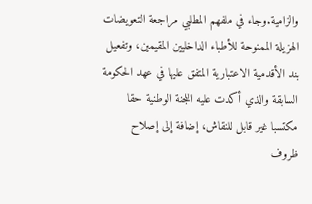والزامية.وجاء في ملفهم المطلبي مراجعة التعويضات الهزيلة الممنوحة للأطباء الداخليين المقيمين، وتفعيل بند الأقدمية الاعتبارية المتفق عليها في عهد الحكومة السابقة والذي أكدت عليه اللجنة الوطنية حقا مكتسبا غير قابل للنقاش، إضافة إلى إصلاح ظروف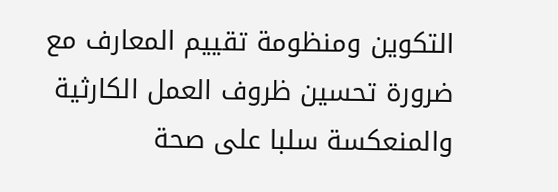التكوين ومنظومة تقييم المعارف مع ضرورة تحسين ظروف العمل الكارثية والمنعكسة سلبا على صحة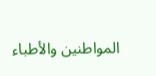المواطنين والأطباء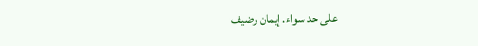على حد سواء. إيمان رضيف